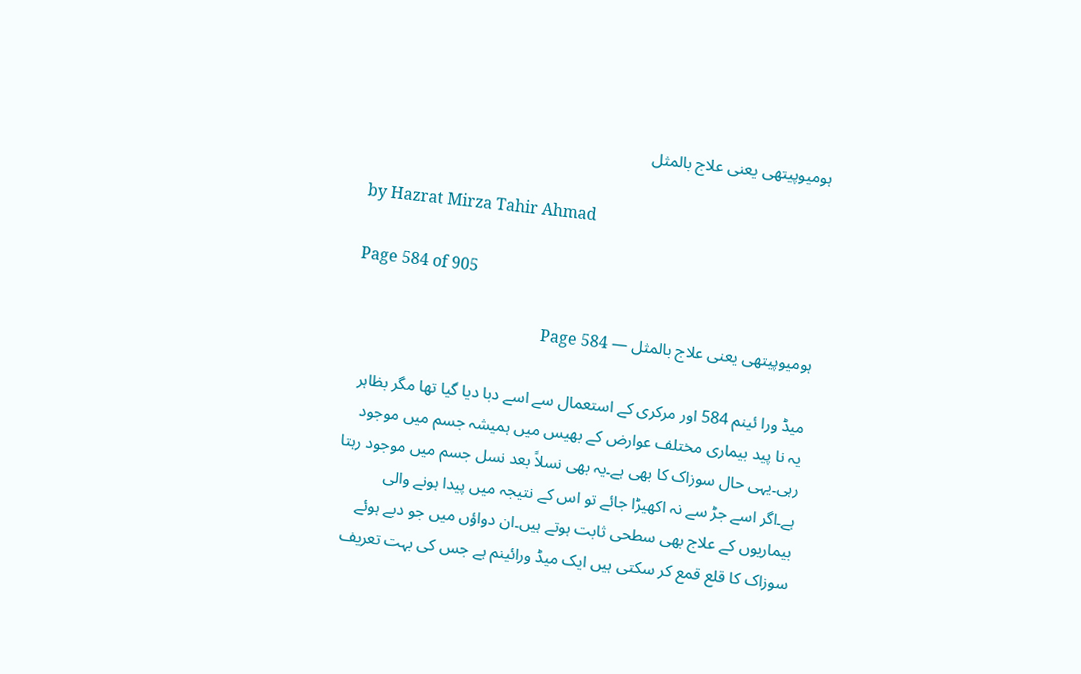ہومیوپیتھی یعنی علاج بالمثل

by Hazrat Mirza Tahir Ahmad

Page 584 of 905

ہومیوپیتھی یعنی علاج بالمثل — Page 584

میڈ ورا ئینم 584 اور مرکری کے استعمال سے اسے دبا دیا گیا تھا مگر بظاہر یہ نا پید بیماری مختلف عوارض کے بھیس میں ہمیشہ جسم میں موجود رہی۔یہی حال سوزاک کا بھی ہے۔یہ بھی نسلاً بعد نسل جسم میں موجود رہتا ہے۔اگر اسے جڑ سے نہ اکھیڑا جائے تو اس کے نتیجہ میں پیدا ہونے والی بیماریوں کے علاج بھی سطحی ثابت ہوتے ہیں۔ان دواؤں میں جو دبے ہوئے سوزاک کا قلع قمع کر سکتی ہیں ایک میڈ ورائینم ہے جس کی بہت تعریف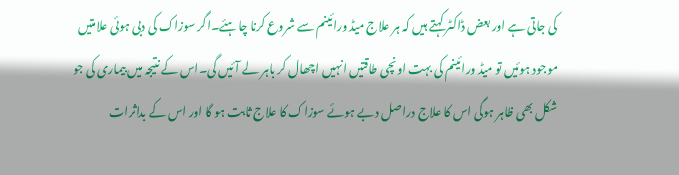کی جاتی ہے اور بعض ڈاکٹر کہتے ہیں کہ ہر علاج میڈ ورائینم سے شروع کرنا چاہئے۔اگر سوزاک کی دبی ہوئی علامتیں موجود ہوئیں تو میڈ ورائینم کی بہت اونچی طاقتیں انہیں اچھال کر باہر لے آئیں گی۔اس کے نتیجہ میں بیماری کی جو شکل بھی ظاہر ہوگی اس کا علاج دراصل دبے ہوئے سوزاک کا علاج ثابت ہو گا اور اس کے بداثرات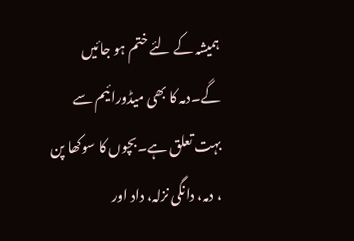ہمیشہ کے لئے ختم ہو جائیں گے۔دمہ کا بھی میڈورائیم سے بہت تعلق ہے۔بچوں کا سوکھا پن ، دمہ، دانگی نزلہ، داد اور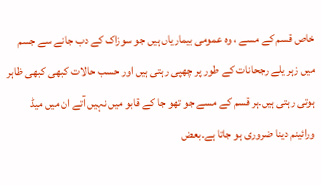خاص قسم کے مسے ، وہ عمومی بیماریاں ہیں جو سوزاک کے دب جانے سے جسم میں زہر یلے رجحانات کے طور پر چھپی رہتی ہیں اور حسب حالات کبھی کبھی ظاہر ہوتی رہتی ہیں۔ہر قسم کے مسے جو تھو جا کے قابو میں نہیں آتے ان میں میڈ ورائینم دینا ضروری ہو جاتا ہے۔بعض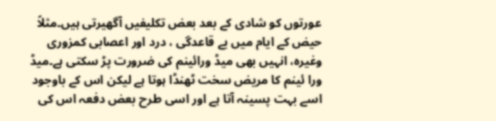عورتوں کو شادی کے بعد بعض تکلیفیں آگھیرتی ہیں۔مثلاً حیض کے ایام میں بے قاعدگی ، درد اور اعصابی کمزوری وغیرہ، انہیں بھی میڈ ورائینم کی ضرورت پڑ سکتی ہے۔میڈ ورا ئینم کا مریض سخت ٹھنڈا ہوتا ہے لیکن اس کے باوجود اسے بہت پسینہ آتا ہے اور اسی طرح بعض دفعہ اس کی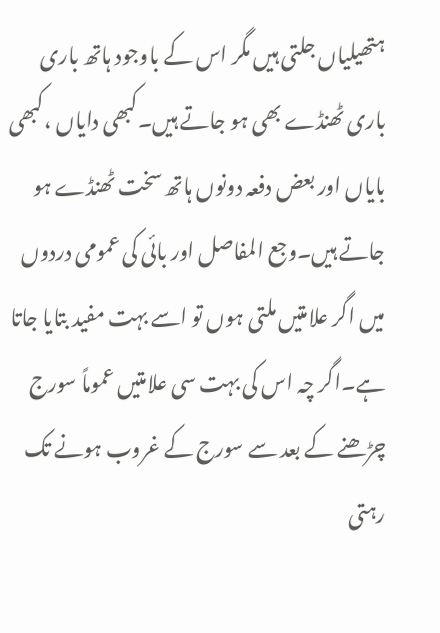ہتھیلیاں جلتی ہیں مگر اس کے باوجود ہاتھ باری باری ٹھنڈے بھی ہو جاتے ہیں۔کبھی دایاں ،کبھی بایاں اور بعض دفعہ دونوں ہاتھ سخت ٹھنڈے ہو جاتے ہیں۔وجع المفاصل اور بائی کی عمومی دردوں میں اگر علامتیں ملتی ہوں تو اسے بہت مفید بتایا جاتا ہے۔اگر چہ اس کی بہت سی علامتیں عموماً سورج چڑھنے کے بعد سے سورج کے غروب ہونے تک رہتی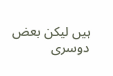ہیں لیکن بعض دوسری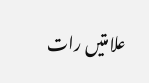علامتیں رات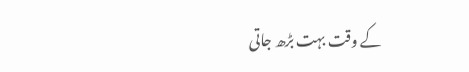کے وقت بہت بڑھ جاتی